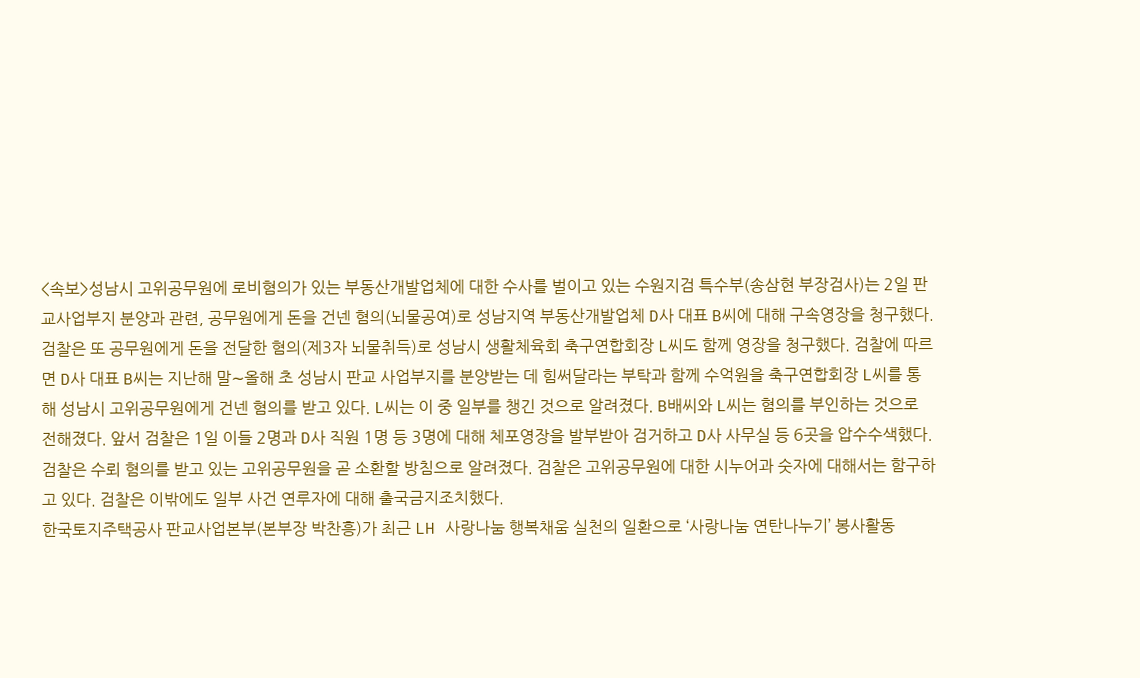<속보>성남시 고위공무원에 로비혐의가 있는 부동산개발업체에 대한 수사를 벌이고 있는 수원지검 특수부(송삼현 부장검사)는 2일 판교사업부지 분양과 관련, 공무원에게 돈을 건넨 혐의(뇌물공여)로 성남지역 부동산개발업체 D사 대표 B씨에 대해 구속영장을 청구했다. 검찰은 또 공무원에게 돈을 전달한 혐의(제3자 뇌물취득)로 성남시 생활체육회 축구연합회장 L씨도 함께 영장을 청구했다. 검찰에 따르면 D사 대표 B씨는 지난해 말∼올해 초 성남시 판교 사업부지를 분양받는 데 힘써달라는 부탁과 함께 수억원을 축구연합회장 L씨를 통해 성남시 고위공무원에게 건넨 혐의를 받고 있다. L씨는 이 중 일부를 챙긴 것으로 알려졌다. B배씨와 L씨는 혐의를 부인하는 것으로 전해졌다. 앞서 검찰은 1일 이들 2명과 D사 직원 1명 등 3명에 대해 체포영장을 발부받아 검거하고 D사 사무실 등 6곳을 압수수색했다. 검찰은 수뢰 혐의를 받고 있는 고위공무원을 곧 소환할 방침으로 알려졌다. 검찰은 고위공무원에 대한 시누어과 숫자에 대해서는 함구하고 있다. 검찰은 이밖에도 일부 사건 연루자에 대해 출국금지조치했다.
한국토지주택공사 판교사업본부(본부장 박찬흥)가 최근 LH 사랑나눔 행복채움 실천의 일환으로 ‘사랑나눔 연탄나누기’ 봉사활동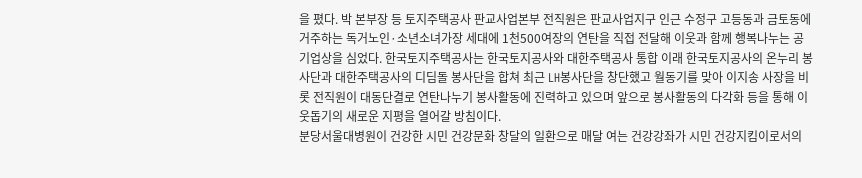을 폈다. 박 본부장 등 토지주택공사 판교사업본부 전직원은 판교사업지구 인근 수정구 고등동과 금토동에 거주하는 독거노인·소년소녀가장 세대에 1천500여장의 연탄을 직접 전달해 이웃과 함께 행복나누는 공기업상을 심었다. 한국토지주택공사는 한국토지공사와 대한주택공사 통합 이래 한국토지공사의 온누리 봉사단과 대한주택공사의 디딤돌 봉사단을 합쳐 최근 LH봉사단을 창단했고 월동기를 맞아 이지송 사장을 비롯 전직원이 대동단결로 연탄나누기 봉사활동에 진력하고 있으며 앞으로 봉사활동의 다각화 등을 통해 이웃돕기의 새로운 지평을 열어갈 방침이다.
분당서울대병원이 건강한 시민 건강문화 창달의 일환으로 매달 여는 건강강좌가 시민 건강지킴이로서의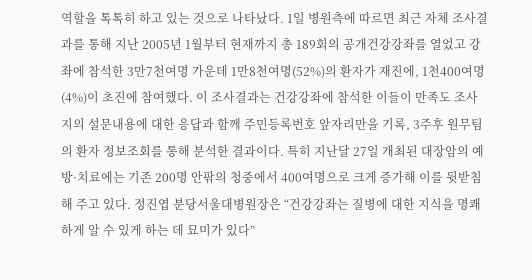역할을 톡톡히 하고 있는 것으로 나타났다. 1일 병원측에 따르면 최근 자체 조사결과를 통해 지난 2005년 1월부터 현재까지 총 189회의 공개건강강좌를 열었고 강좌에 참석한 3만7천여명 가운데 1만8천여명(52%)의 환자가 재진에, 1천400여명(4%)이 초진에 참여했다. 이 조사결과는 건강강좌에 참석한 이들이 만족도 조사지의 설문내용에 대한 응답과 함께 주민등록번호 앞자리만을 기록, 3주후 원무팀의 환자 정보조회를 통해 분석한 결과이다. 특히 지난달 27일 개최된 대장암의 예방·치료에는 기존 200명 안팎의 청중에서 400여명으로 크게 증가해 이를 뒷받침해 주고 있다. 정진엽 분당서울대병원장은 “건강강좌는 질병에 대한 지식을 명쾌하게 알 수 있게 하는 데 묘미가 있다”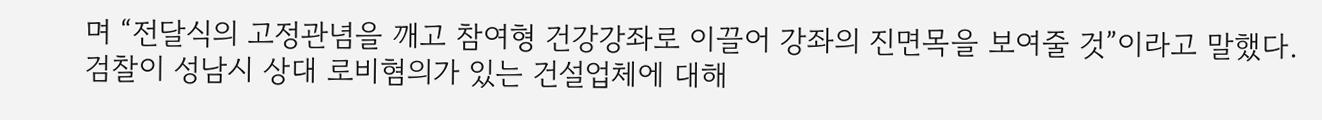며 “전달식의 고정관념을 깨고 참여형 건강강좌로 이끌어 강좌의 진면목을 보여줄 것”이라고 말했다.
검찰이 성남시 상대 로비혐의가 있는 건설업체에 대해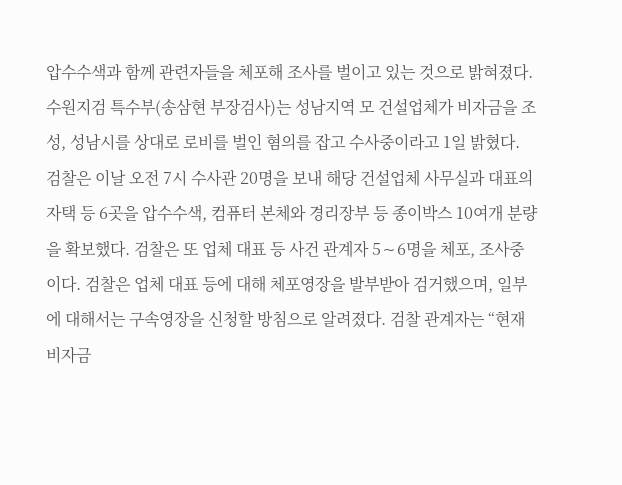압수수색과 함께 관련자들을 체포해 조사를 벌이고 있는 것으로 밝혀졌다. 수원지검 특수부(송삼현 부장검사)는 성남지역 모 건설업체가 비자금을 조성, 성남시를 상대로 로비를 벌인 혐의를 잡고 수사중이라고 1일 밝혔다. 검찰은 이날 오전 7시 수사관 20명을 보내 해당 건설업체 사무실과 대표의 자택 등 6곳을 압수수색, 컴퓨터 본체와 경리장부 등 종이박스 10여개 분량을 확보했다. 검찰은 또 업체 대표 등 사건 관계자 5∼6명을 체포, 조사중이다. 검찰은 업체 대표 등에 대해 체포영장을 발부받아 검거했으며, 일부에 대해서는 구속영장을 신청할 방침으로 알려졌다. 검찰 관계자는 “현재 비자금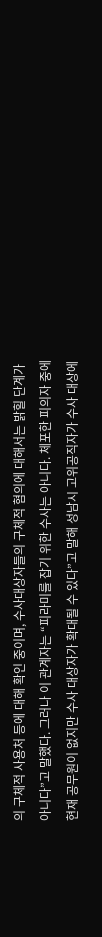의 구체적 사용처 등에 대해 확인 중이며, 수사대상자들의 구체적 혐의에 대해서는 밝힐 단계가 아니다”고 말했다. 그러나 이 관계자는 “피라미를 잡기 위한 수사는 아니다. 체포한 피의자 중에 현재 공무원이 없지만 수사 대상자가 확대될 수 있다”고 말해 성남시 고위공직자가 수사 대상에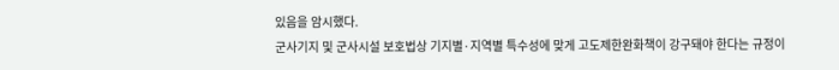있음을 암시했다.
군사기지 및 군사시설 보호법상 기지별·지역별 특수성에 맞게 고도제한완화책이 강구돼야 한다는 규정이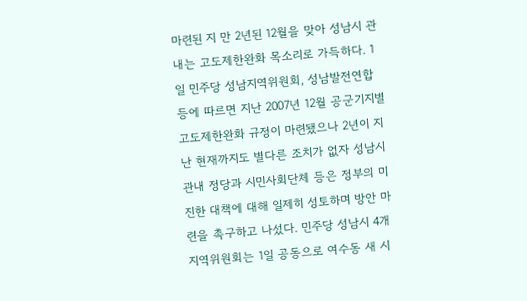마련된 지 만 2년된 12월을 맞아 성남시 관내는 고도제한완화 목소리로 가득하다. 1일 민주당 성남지역위원회, 성남발전연합 등에 따르면 지난 2007년 12월 공군기지별 고도제한완화 규정이 마련됐으나 2년이 지난 현재까지도 별다른 조치가 없자 성남시 관내 정당과 시민사회단체 등은 정부의 미진한 대책에 대해 일제히 성토하며 방안 마련을 촉구하고 나섰다. 민주당 성남시 4개 지역위원회는 1일 공동으로 여수동 새 시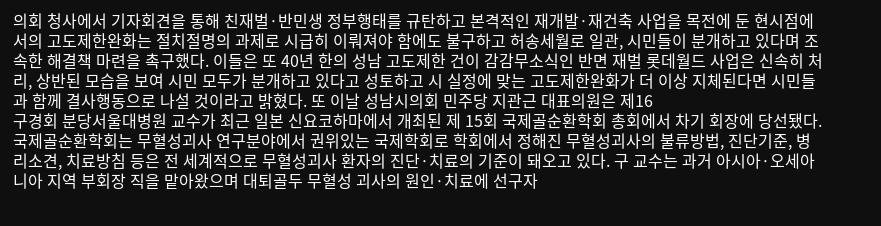의회 청사에서 기자회견을 통해 친재벌·반민생 정부행태를 규탄하고 본격적인 재개발·재건축 사업을 목전에 둔 현시점에서의 고도제한완화는 절치절명의 과제로 시급히 이뤄져야 함에도 불구하고 허송세월로 일관, 시민들이 분개하고 있다며 조속한 해결책 마련을 촉구했다. 이들은 또 40년 한의 성남 고도제한 건이 감감무소식인 반면 재벌 롯데월드 사업은 신속히 처리, 상반된 모습을 보여 시민 모두가 분개하고 있다고 성토하고 시 실정에 맞는 고도제한완화가 더 이상 지체된다면 시민들과 함께 결사행동으로 나설 것이라고 밝혔다. 또 이날 성남시의회 민주당 지관근 대표의원은 제16
구경회 분당서울대병원 교수가 최근 일본 신요코하마에서 개최된 제 15회 국제골순환학회 총회에서 차기 회장에 당선됐다. 국제골순환학회는 무혈성괴사 연구분야에서 권위있는 국제학회로 학회에서 정해진 무혈성괴사의 불류방법, 진단기준, 병리소견, 치료방침 등은 전 세계적으로 무혈성괴사 환자의 진단·치료의 기준이 돼오고 있다. 구 교수는 과거 아시아·오세아니아 지역 부회장 직을 맡아왔으며 대퇴골두 무혈성 괴사의 원인·치료에 선구자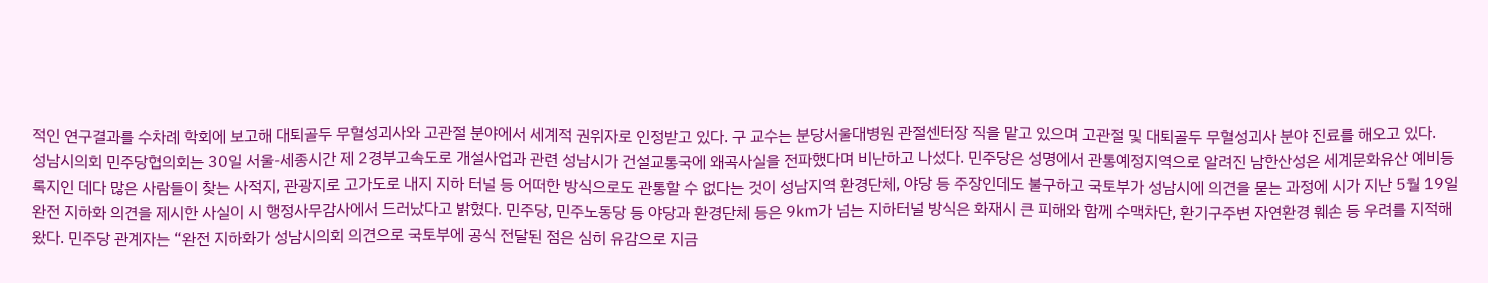적인 연구결과를 수차례 학회에 보고해 대퇴골두 무혈성괴사와 고관절 분야에서 세계적 권위자로 인정받고 있다. 구 교수는 분당서울대병원 관절센터장 직을 맡고 있으며 고관절 및 대퇴골두 무혈성괴사 분야 진료를 해오고 있다.
성남시의회 민주당협의회는 30일 서울-세종시간 제 2경부고속도로 개설사업과 관련 성남시가 건설교통국에 왜곡사실을 전파했다며 비난하고 나섰다. 민주당은 성명에서 관통예정지역으로 알려진 남한산성은 세계문화유산 예비등록지인 데다 많은 사람들이 찾는 사적지, 관광지로 고가도로 내지 지하 터널 등 어떠한 방식으로도 관통할 수 없다는 것이 성남지역 환경단체, 야당 등 주장인데도 불구하고 국토부가 성남시에 의견을 묻는 과정에 시가 지난 5월 19일 완전 지하화 의견을 제시한 사실이 시 행정사무감사에서 드러났다고 밝혔다. 민주당, 민주노동당 등 야당과 환경단체 등은 9㎞가 넘는 지하터널 방식은 화재시 큰 피해와 함께 수맥차단, 환기구주변 자연환경 훼손 등 우려를 지적해 왔다. 민주당 관계자는 “완전 지하화가 성남시의회 의견으로 국토부에 공식 전달된 점은 심히 유감으로 지금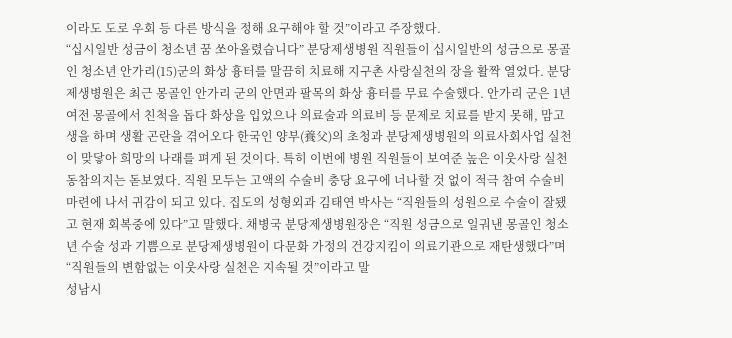이라도 도로 우회 등 다른 방식을 정해 요구해야 할 것”이라고 주장했다.
“십시일반 성금이 청소년 꿈 쏘아올렸습니다” 분당제생병원 직원들이 십시일반의 성금으로 몽골인 청소년 안가리(15)군의 화상 흉터를 말끔히 치료해 지구촌 사랑실천의 장을 활짝 열었다. 분당제생병원은 최근 몽골인 안가리 군의 안면과 팔목의 화상 흉터를 무료 수술했다. 안가리 군은 1년여전 몽골에서 친척을 돕다 화상을 입었으나 의료술과 의료비 등 문제로 치료를 받지 못해, 맘고생을 하며 생활 곤란을 겪어오다 한국인 양부(養父)의 초청과 분당제생병원의 의료사회사업 실천이 맞닿아 희망의 나래를 펴게 된 것이다. 특히 이번에 병원 직원들이 보여준 높은 이웃사랑 실천 동참의지는 돋보였다. 직원 모두는 고액의 수술비 충당 요구에 너나할 것 없이 적극 참여 수술비 마련에 나서 귀감이 되고 있다. 집도의 성형외과 김태연 박사는 “직원들의 성원으로 수술이 잘됐고 현재 회복중에 있다”고 말했다. 채병국 분당제생병원장은 “직원 성금으로 일궈낸 몽골인 청소년 수술 성과 기쁨으로 분당제생병원이 다문화 가정의 건강지킴이 의료기관으로 재탄생했다”며 “직원들의 변함없는 이웃사랑 실천은 지속될 것”이라고 말
성남시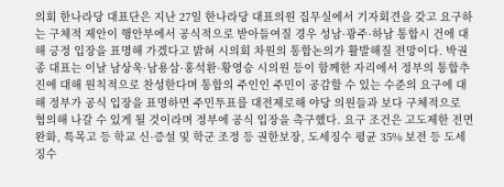의회 한나라당 대표단은 지난 27일 한나라당 대표의원 집무실에서 기자회견을 갖고 요구하는 구체적 제안이 행안부에서 공식적으로 받아들여질 경우 성남·광주·하남 통합시 건에 대해 긍정 입장을 표명해 가겠다고 밝혀 시의회 차원의 통합논의가 활발해질 전망이다. 박권종 대표는 이날 남상욱·남용삼·홍석환·황영승 시의원 등이 함께한 자리에서 정부의 통합추진에 대해 원칙적으로 찬성한다며 통합의 주인인 주민이 공감할 수 있는 수준의 요구에 대해 정부가 공식 입장을 표명하면 주민투표를 대전제로해 야당 의원들과 보다 구체적으로 협의해 나갈 수 있게 될 것이라며 정부에 공식 입장을 촉구했다. 요구 조건은 고도제한 전면완화, 특목고 등 학교 신·증설 및 학군 조정 등 권한보장, 도세징수 평균 35% 보전 등 도세징수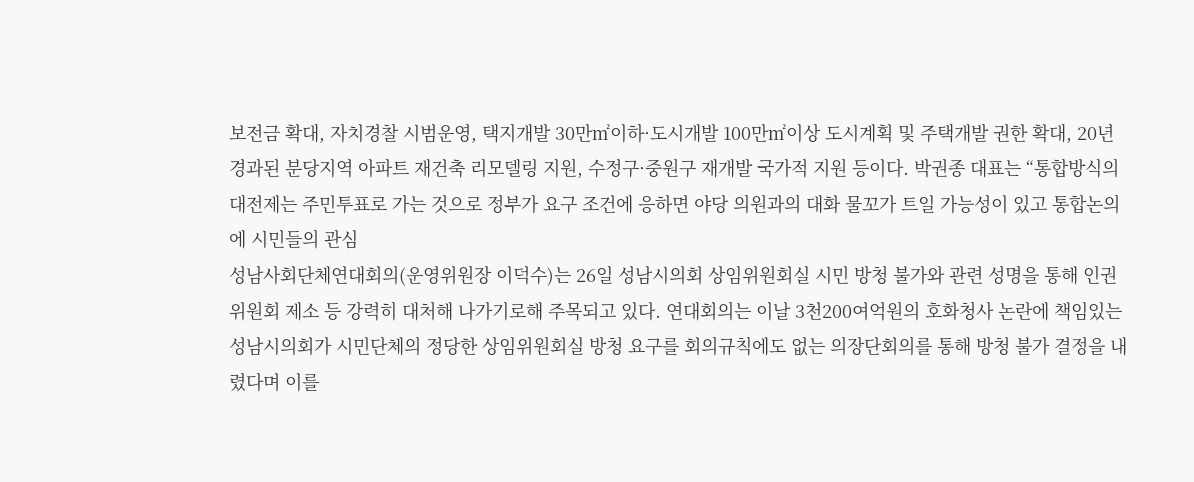보전금 확대, 자치경찰 시범운영, 택지개발 30만㎡이하·도시개발 100만㎡이상 도시계획 및 주택개발 권한 확대, 20년 경과된 분당지역 아파트 재건축 리모델링 지원, 수정구·중원구 재개발 국가적 지원 등이다. 박권종 대표는 “통합방식의 대전제는 주민투표로 가는 것으로 정부가 요구 조건에 응하면 야당 의원과의 대화 물꼬가 트일 가능성이 있고 통합논의에 시민들의 관심
성남사회단체연대회의(운영위원장 이덕수)는 26일 성남시의회 상임위원회실 시민 방청 불가와 관련 성명을 통해 인권위원회 제소 등 강력히 대처해 나가기로해 주목되고 있다. 연대회의는 이날 3천200여억원의 호화청사 논란에 책임있는 성남시의회가 시민단체의 정당한 상임위원회실 방청 요구를 회의규칙에도 없는 의장단회의를 통해 방청 불가 결정을 내렸다며 이를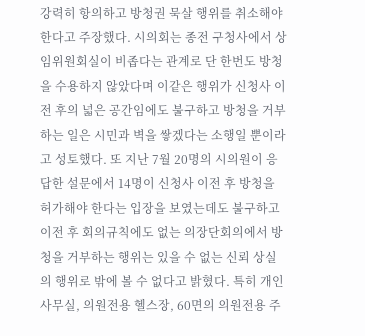강력히 항의하고 방청권 묵살 행위를 취소해야 한다고 주장했다. 시의회는 종전 구청사에서 상임위원회실이 비좁다는 관계로 단 한번도 방청을 수용하지 않았다며 이같은 행위가 신청사 이전 후의 넓은 공간임에도 불구하고 방청을 거부하는 일은 시민과 벽을 쌓겠다는 소행일 뿐이라고 성토했다. 또 지난 7월 20명의 시의원이 응답한 설문에서 14명이 신청사 이전 후 방청을 허가해야 한다는 입장을 보였는데도 불구하고 이전 후 회의규칙에도 없는 의장단회의에서 방청을 거부하는 행위는 있을 수 없는 신뢰 상실의 행위로 밖에 볼 수 없다고 밝혔다. 특히 개인사무실, 의원전용 헬스장, 60면의 의원전용 주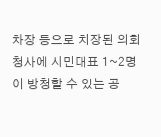차장 등으로 치장된 의회 청사에 시민대표 1~2명이 방청할 수 있는 공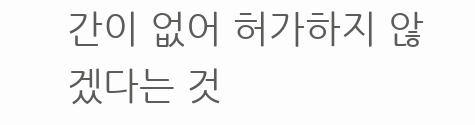간이 없어 허가하지 않겠다는 것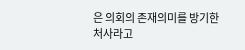은 의회의 존재의미를 방기한 처사라고